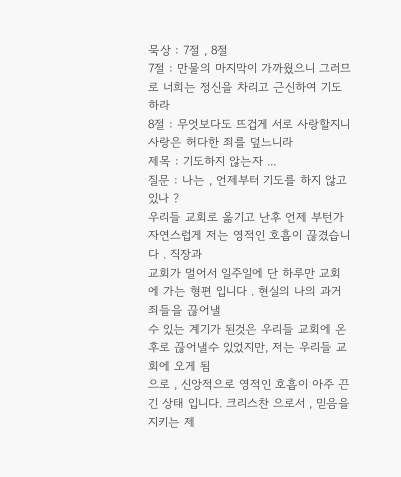묵상 : 7절 , 8절
7절 : 만물의 마지막이 가까웠으니 그러므로 너희는 정신을 차리고 근신하여 기도하라
8절 : 무엇보다도 뜨겁게 서로 사랑할지니 사랑은 허다한 죄를 덮느니라
제목 : 기도하지 않는자 ...
질문 : 나는 , 언제부터 기도를 하지 않고 있나 ?
우리들 교회로 옮기고 난후 언제 부턴가 자연스럽게 저는 영적인 호흡이 끊겼습니다 . 직장과
교회가 멀어서 일주일에 단 하루만 교회에 가는 형편 입니다 . 현실의 나의 과거죄들을 끊어낼
수 있는 계기가 된것은 우리들 교회에 온후로 끊어낼수 있었지만, 저는 우리들 교회에 오게 됨
으로 , 신앙적으로 영적인 호흡이 아주 끈긴 상태 입니다. 크리스찬 으로서 , 믿음을 지키는 제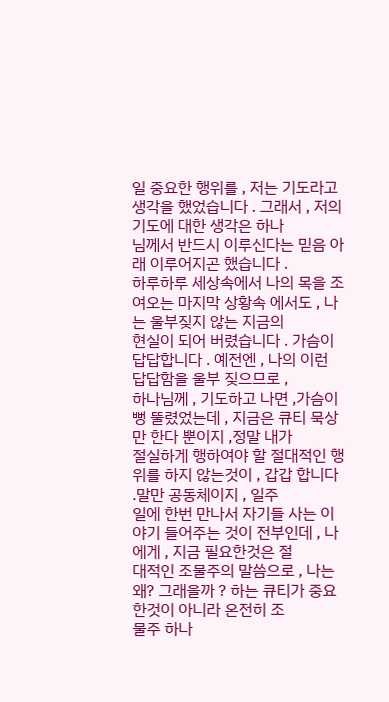일 중요한 행위를 , 저는 기도라고 생각을 했었습니다 . 그래서 , 저의 기도에 대한 생각은 하나
님께서 반드시 이루신다는 믿음 아래 이루어지곤 했습니다 .
하루하루 세상속에서 나의 목을 조여오는 마지막 상황속 에서도 , 나는 울부짖지 않는 지금의
현실이 되어 버렸습니다 . 가슴이 답답합니다 . 예전엔 , 나의 이런 답답함을 울부 짖으므로 ,
하나님께 , 기도하고 나면 ,가슴이 뻥 뚤렸었는데 , 지금은 큐티 묵상만 한다 뿐이지 ,정말 내가
절실하게 행하여야 할 절대적인 행위를 하지 않는것이 , 갑갑 합니다 .말만 공동체이지 , 일주
일에 한번 만나서 자기들 사는 이야기 들어주는 것이 전부인데 , 나에게 , 지금 필요한것은 절
대적인 조물주의 말씀으로 , 나는 왜? 그래을까 ? 하는 큐티가 중요한것이 아니라 온전히 조
물주 하나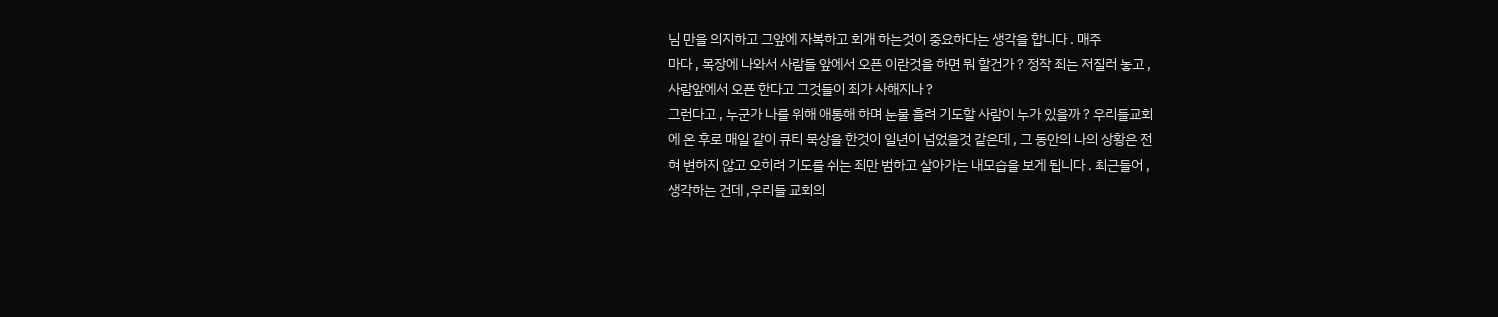님 만을 의지하고 그앞에 자복하고 회개 하는것이 중요하다는 생각을 합니다 . 매주
마다 , 목장에 나와서 사람들 앞에서 오픈 이란것을 하면 뭐 할건가 ? 정작 죄는 저질러 놓고 ,
사람앞에서 오픈 한다고 그것들이 죄가 사해지나 ?
그런다고 , 누군가 나를 위해 애통해 하며 눈물 흘려 기도할 사람이 누가 있을까 ? 우리들교회
에 온 후로 매일 같이 큐티 묵상을 한것이 일년이 넘었을것 같은데 , 그 동안의 나의 상황은 전
혀 변하지 않고 오히려 기도를 쉬는 죄만 범하고 살아가는 내모습을 보게 됩니다 . 최근들어 ,
생각하는 건데 ,우리들 교회의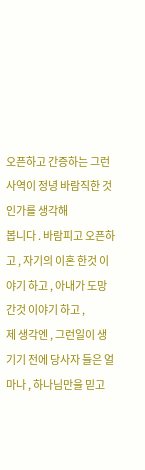오픈하고 간증하는 그런 사역이 정녕 바람직한 것인가를 생각해
봅니다 . 바람피고 오픈하고 , 자기의 이혼 한것 이야기 하고 , 아내가 도망 간것 이야기 하고 ,
제 생각엔 , 그런일이 생기기 전에 당사자 들은 얼마나 , 하나님만을 믿고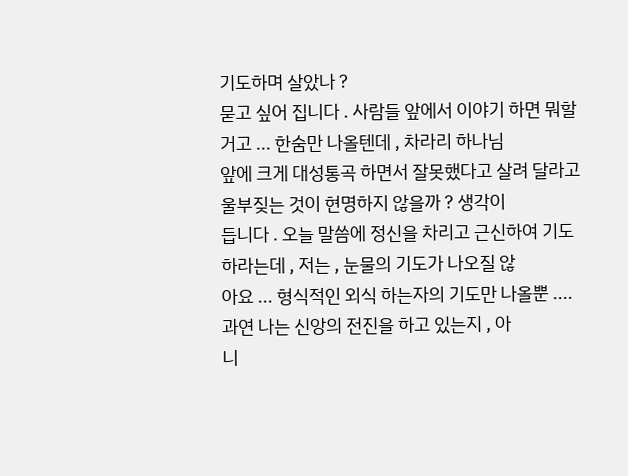기도하며 살았나 ?
묻고 싶어 집니다 . 사람들 앞에서 이야기 하면 뭐할거고 ... 한숨만 나올텐데 , 차라리 하나님
앞에 크게 대성통곡 하면서 잘못했다고 살려 달라고 울부짖는 것이 현명하지 않을까 ? 생각이
듭니다 . 오늘 말씀에 정신을 차리고 근신하여 기도 하라는데 , 저는 , 눈물의 기도가 나오질 않
아요 ... 형식적인 외식 하는자의 기도만 나올뿐 .... 과연 나는 신앙의 전진을 하고 있는지 , 아
니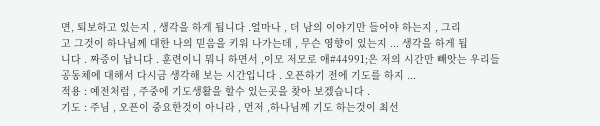면, 퇴보하고 있는지 , 생각을 하게 됩니다 .얼마나 , 더 남의 이야기만 들어야 하는지 , 그리
고 그것이 하나님께 대한 나의 믿음을 키워 나가는데 , 무슨 영향이 있는지 ... 생각을 하게 됩
니다 . 짜증이 납니다 . 훈련이니 뭐니 하면서 ,이모 저모로 애#44991;은 저의 시간만 빼앗는 우리들
공동체에 대해서 다시금 생각해 보는 시간입니다 . 오픈하기 전에 기도를 하지 ...
적용 : 예전처럼 , 주중에 기도생활을 할수 있는곳을 찾아 보겠습니다 .
기도 : 주님 , 오픈이 중요한것이 아니라 , 먼저 ,하나님께 기도 하는것이 최선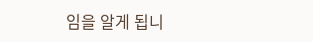임을 알게 됩니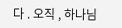다 . 오직 , 하나님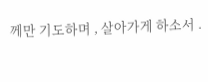께만 기도하며 , 살아가게 하소서 .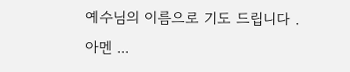예수님의 이름으로 기도 드립니다 .
아멘 ...